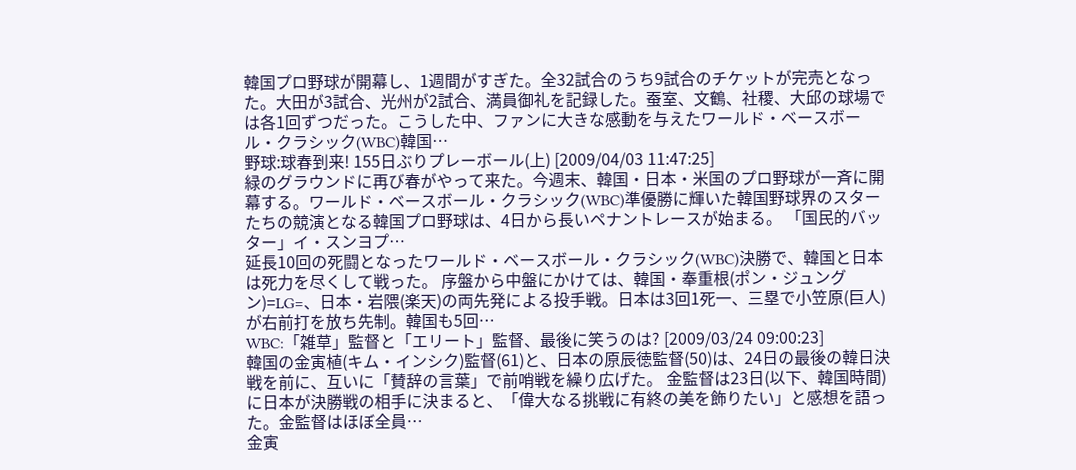韓国プロ野球が開幕し、1週間がすぎた。全32試合のうち9試合のチケットが完売となった。大田が3試合、光州が2試合、満員御礼を記録した。蚕室、文鶴、社稷、大邱の球場では各1回ずつだった。こうした中、ファンに大きな感動を与えたワールド・ベースボール・クラシック(WBC)韓国…
野球:球春到来! 155日ぶりプレーボール(上) [2009/04/03 11:47:25]
緑のグラウンドに再び春がやって来た。今週末、韓国・日本・米国のプロ野球が一斉に開幕する。ワールド・ベースボール・クラシック(WBC)準優勝に輝いた韓国野球界のスターたちの競演となる韓国プロ野球は、4日から長いペナントレースが始まる。 「国民的バッター」イ・スンヨプ…
延長10回の死闘となったワールド・ベースボール・クラシック(WBC)決勝で、韓国と日本は死力を尽くして戦った。 序盤から中盤にかけては、韓国・奉重根(ポン・ジュングン)=LG=、日本・岩隈(楽天)の両先発による投手戦。日本は3回1死一、三塁で小笠原(巨人)が右前打を放ち先制。韓国も5回…
WBC:「雑草」監督と「エリート」監督、最後に笑うのは? [2009/03/24 09:00:23]
韓国の金寅植(キム・インシク)監督(61)と、日本の原辰徳監督(50)は、24日の最後の韓日決戦を前に、互いに「賛辞の言葉」で前哨戦を繰り広げた。 金監督は23日(以下、韓国時間)に日本が決勝戦の相手に決まると、「偉大なる挑戦に有終の美を飾りたい」と感想を語った。金監督はほぼ全員…
金寅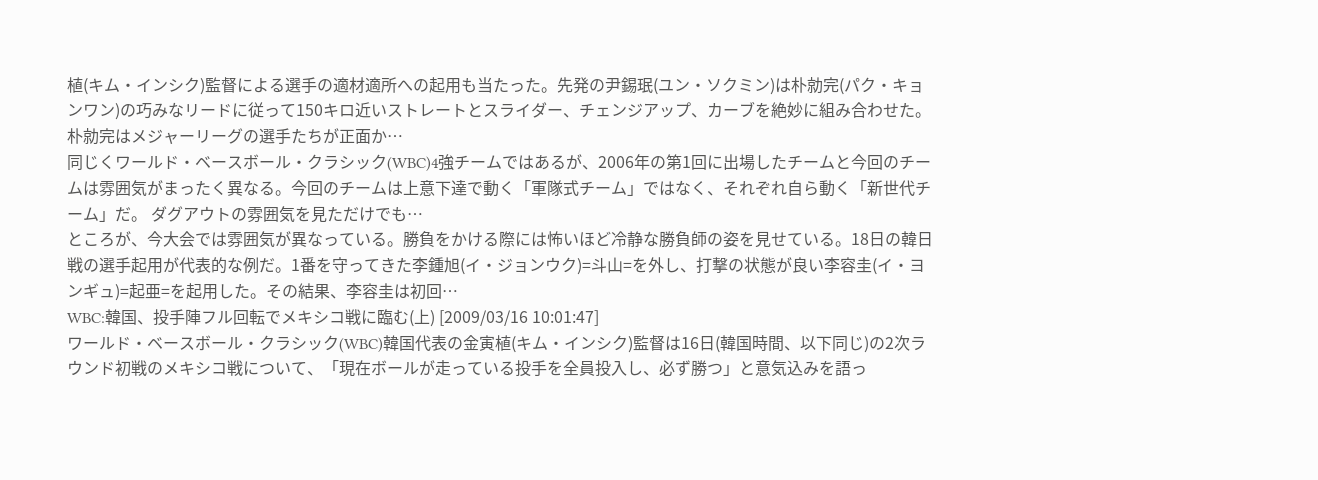植(キム・インシク)監督による選手の適材適所への起用も当たった。先発の尹錫珉(ユン・ソクミン)は朴勍完(パク・キョンワン)の巧みなリードに従って150キロ近いストレートとスライダー、チェンジアップ、カーブを絶妙に組み合わせた。朴勍完はメジャーリーグの選手たちが正面か…
同じくワールド・ベースボール・クラシック(WBC)4強チームではあるが、2006年の第1回に出場したチームと今回のチームは雰囲気がまったく異なる。今回のチームは上意下達で動く「軍隊式チーム」ではなく、それぞれ自ら動く「新世代チーム」だ。 ダグアウトの雰囲気を見ただけでも…
ところが、今大会では雰囲気が異なっている。勝負をかける際には怖いほど冷静な勝負師の姿を見せている。18日の韓日戦の選手起用が代表的な例だ。1番を守ってきた李鍾旭(イ・ジョンウク)=斗山=を外し、打撃の状態が良い李容圭(イ・ヨンギュ)=起亜=を起用した。その結果、李容圭は初回…
WBC:韓国、投手陣フル回転でメキシコ戦に臨む(上) [2009/03/16 10:01:47]
ワールド・ベースボール・クラシック(WBC)韓国代表の金寅植(キム・インシク)監督は16日(韓国時間、以下同じ)の2次ラウンド初戦のメキシコ戦について、「現在ボールが走っている投手を全員投入し、必ず勝つ」と意気込みを語っ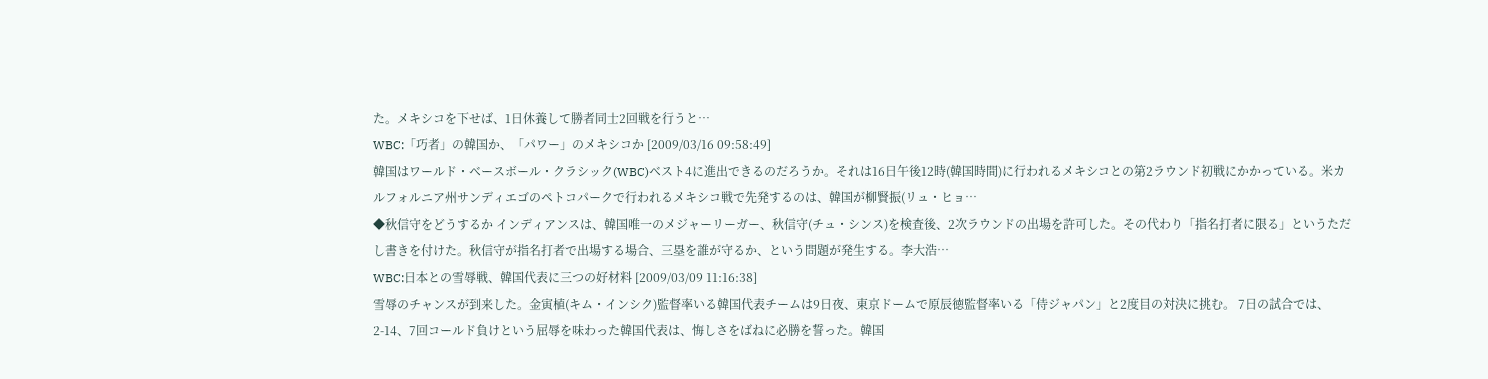た。メキシコを下せば、1日休養して勝者同士2回戦を行うと…
WBC:「巧者」の韓国か、「パワー」のメキシコか [2009/03/16 09:58:49]
韓国はワールド・ベースボール・クラシック(WBC)ベスト4に進出できるのだろうか。それは16日午後12時(韓国時間)に行われるメキシコとの第2ラウンド初戦にかかっている。米カルフォルニア州サンディエゴのペトコパークで行われるメキシコ戦で先発するのは、韓国が柳賢振(リュ・ヒョ…
◆秋信守をどうするか インディアンスは、韓国唯一のメジャーリーガー、秋信守(チュ・シンス)を検査後、2次ラウンドの出場を許可した。その代わり「指名打者に限る」というただし書きを付けた。秋信守が指名打者で出場する場合、三塁を誰が守るか、という問題が発生する。李大浩…
WBC:日本との雪辱戦、韓国代表に三つの好材料 [2009/03/09 11:16:38]
雪辱のチャンスが到来した。金寅植(キム・インシク)監督率いる韓国代表チームは9日夜、東京ドームで原辰徳監督率いる「侍ジャパン」と2度目の対決に挑む。 7日の試合では、2-14、7回コールド負けという屈辱を味わった韓国代表は、悔しさをばねに必勝を誓った。韓国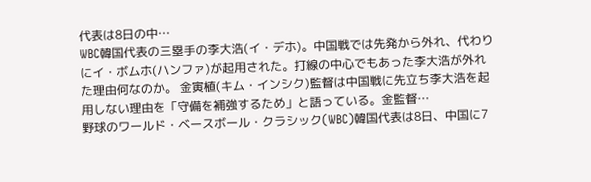代表は8日の中…
WBC韓国代表の三塁手の李大浩(イ・デホ)。中国戦では先発から外れ、代わりにイ・ボムホ(ハンファ)が起用された。打線の中心でもあった李大浩が外れた理由何なのか。 金寅植(キム・インシク)監督は中国戦に先立ち李大浩を起用しない理由を「守備を補強するため」と語っている。金監督…
野球のワールド・ベースボール・クラシック(WBC)韓国代表は8日、中国に7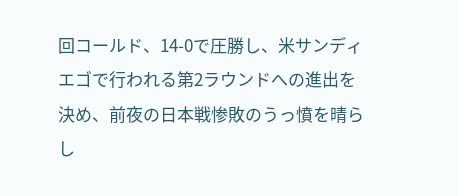回コールド、14-0で圧勝し、米サンディエゴで行われる第2ラウンドへの進出を決め、前夜の日本戦惨敗のうっ憤を晴らし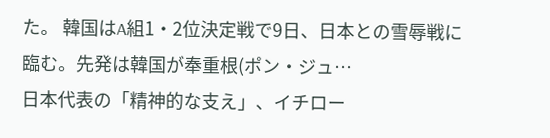た。 韓国はA組1・2位決定戦で9日、日本との雪辱戦に臨む。先発は韓国が奉重根(ポン・ジュ…
日本代表の「精神的な支え」、イチロー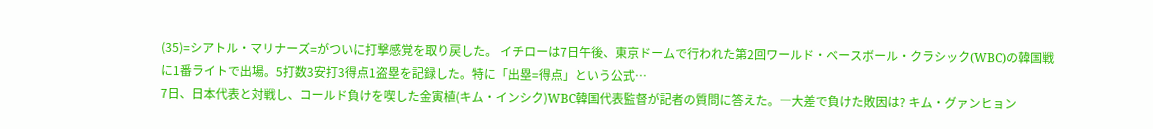(35)=シアトル・マリナーズ=がついに打撃感覚を取り戻した。 イチローは7日午後、東京ドームで行われた第2回ワールド・ベースボール・クラシック(WBC)の韓国戦に1番ライトで出場。5打数3安打3得点1盗塁を記録した。特に「出塁=得点」という公式…
7日、日本代表と対戦し、コールド負けを喫した金寅植(キム・インシク)WBC韓国代表監督が記者の質問に答えた。―大差で負けた敗因は? キム・グァンヒョン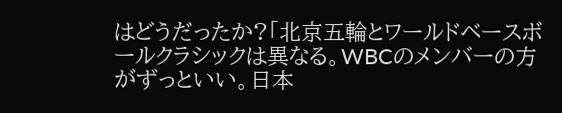はどうだったか?「北京五輪とワールドベースボールクラシックは異なる。WBCのメンバーの方がずっといい。日本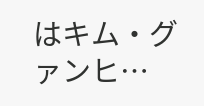はキム・グァンヒ…